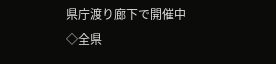県庁渡り廊下で開催中
◇全県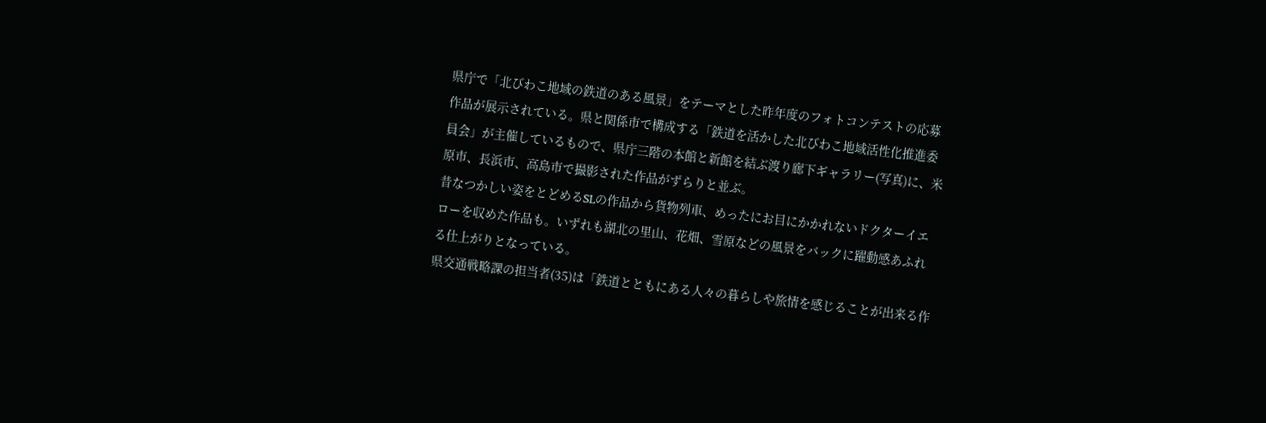県庁で「北びわこ地域の鉄道のある風景」をテーマとした昨年度のフォトコンテストの応募作品が展示されている。県と関係市で構成する「鉄道を活かした北びわこ地域活性化推進委員会」が主催しているもので、県庁三階の本館と新館を結ぶ渡り廊下ギャラリー(写真)に、米原市、長浜市、高島市で撮影された作品がずらりと並ぶ。
昔なつかしい姿をとどめるSLの作品から貨物列車、めったにお目にかかれないドクターイエローを収めた作品も。いずれも湖北の里山、花畑、雪原などの風景をバックに躍動感あふれる仕上がりとなっている。
県交通戦略課の担当者(35)は「鉄道とともにある人々の暮らしや旅情を感じることが出来る作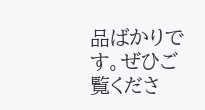品ばかりです。ぜひご覧くださ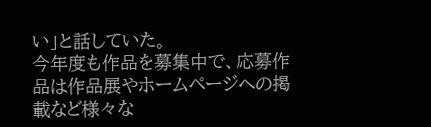い」と話していた。
今年度も作品を募集中で、応募作品は作品展やホームページへの掲載など様々な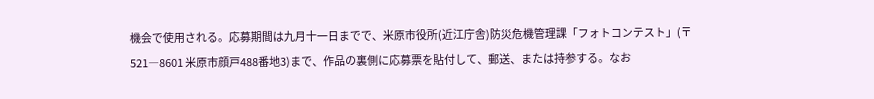機会で使用される。応募期間は九月十一日までで、米原市役所(近江庁舎)防災危機管理課「フォトコンテスト」(〒521―8601 米原市顔戸488番地3)まで、作品の裏側に応募票を貼付して、郵送、または持参する。なお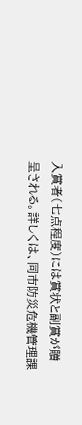入賞者(七点程度)には賞状と副賞が贈呈される。詳しくは、同市防災危機管理課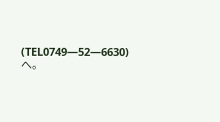(TEL0749―52―6630)へ。